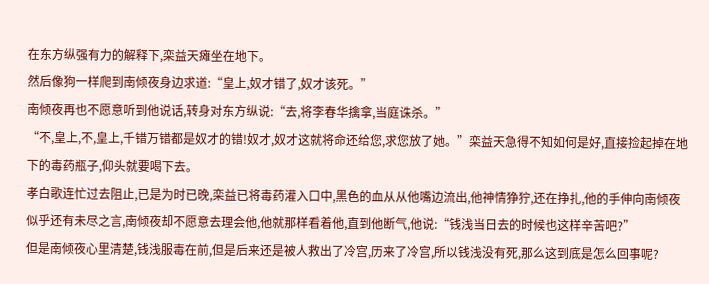在东方纵强有力的解释下,栾益天瘫坐在地下。
然后像狗一样爬到南倾夜身边求道:“皇上,奴才错了,奴才该死。”
南倾夜再也不愿意听到他说话,转身对东方纵说:“去,将李春华擒拿,当庭诛杀。”
“不,皇上,不,皇上,千错万错都是奴才的错!奴才,奴才这就将命还给您,求您放了她。”栾益天急得不知如何是好,直接捡起掉在地下的毒药瓶子,仰头就要喝下去。
孝白歌连忙过去阻止,已是为时已晚,栾益已将毒药灌入口中,黑色的血从从他嘴边流出,他神情狰狞,还在挣扎,他的手伸向南倾夜似乎还有未尽之言,南倾夜却不愿意去理会他,他就那样看着他,直到他断气,他说:“钱浅当日去的时候也这样辛苦吧?”
但是南倾夜心里清楚,钱浅服毒在前,但是后来还是被人救出了冷宫,历来了冷宫,所以钱浅没有死,那么这到底是怎么回事呢?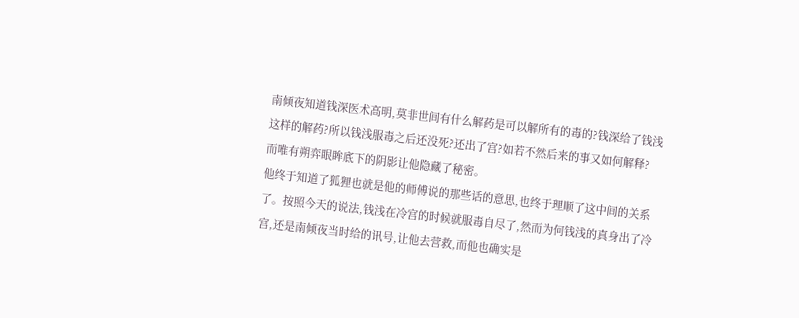南倾夜知道钱深医术高明,莫非世间有什么解药是可以解所有的毒的?钱深给了钱浅这样的解药?所以钱浅服毒之后还没死?还出了宫?如若不然后来的事又如何解释?
而唯有朔弈眼眸底下的阴影让他隐藏了秘密。
他终于知道了狐狸也就是他的师傅说的那些话的意思,也终于理顺了这中间的关系了。按照今天的说法,钱浅在冷宫的时候就服毒自尽了,然而为何钱浅的真身出了冷宫,还是南倾夜当时给的讯号,让他去营救,而他也确实是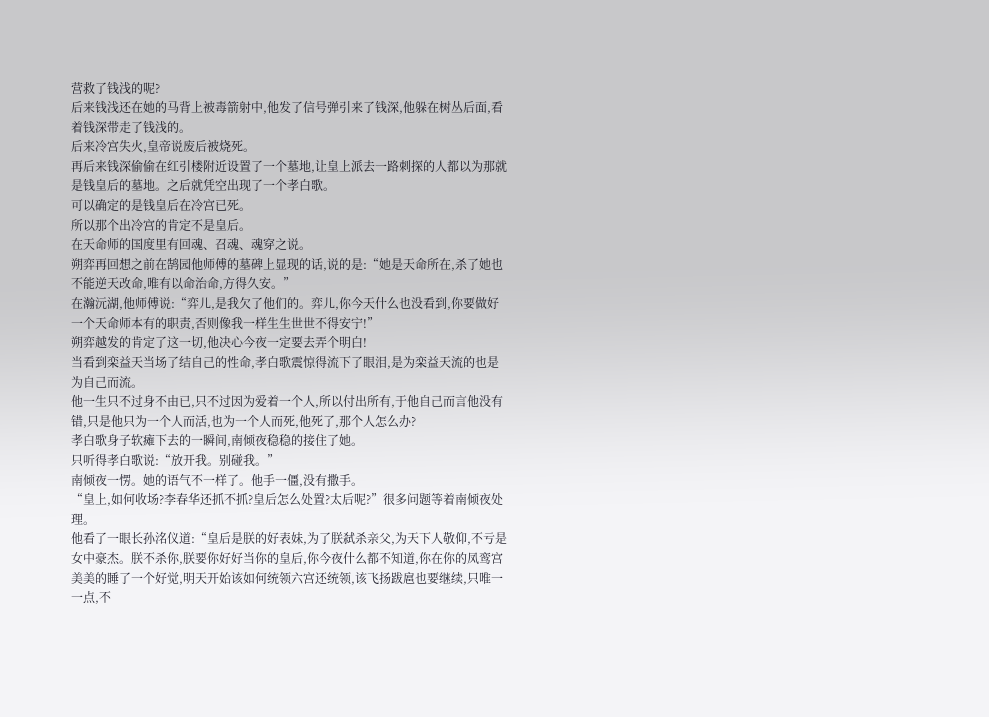营救了钱浅的呢?
后来钱浅还在她的马背上被毒箭射中,他发了信号弹引来了钱深,他躲在树丛后面,看着钱深带走了钱浅的。
后来冷宫失火,皇帝说废后被烧死。
再后来钱深偷偷在红引楼附近设置了一个墓地,让皇上派去一路刺探的人都以为那就是钱皇后的墓地。之后就凭空出现了一个孝白歌。
可以确定的是钱皇后在冷宫已死。
所以那个出冷宫的肯定不是皇后。
在天命师的国度里有回魂、召魂、魂穿之说。
朔弈再回想之前在鹄园他师傅的墓碑上显现的话,说的是:“她是天命所在,杀了她也不能逆天改命,唯有以命治命,方得久安。”
在瀚沅湖,他师傅说:“弈儿,是我欠了他们的。弈儿,你今天什么也没看到,你要做好一个天命师本有的职责,否则像我一样生生世世不得安宁!”
朔弈越发的肯定了这一切,他决心今夜一定要去弄个明白!
当看到栾益天当场了结自己的性命,孝白歌震惊得流下了眼泪,是为栾益天流的也是为自己而流。
他一生只不过身不由已,只不过因为爱着一个人,所以付出所有,于他自己而言他没有错,只是他只为一个人而活,也为一个人而死,他死了,那个人怎么办?
孝白歌身子软瘫下去的一瞬间,南倾夜稳稳的接住了她。
只听得孝白歌说:“放开我。别碰我。”
南倾夜一愣。她的语气不一样了。他手一僵,没有撒手。
“皇上,如何收场?李春华还抓不抓?皇后怎么处置?太后呢?”很多问题等着南倾夜处理。
他看了一眼长孙洺仪道:“皇后是朕的好表妹,为了朕弑杀亲父,为天下人敬仰,不亏是女中豪杰。朕不杀你,朕要你好好当你的皇后,你今夜什么都不知道,你在你的凤鸾宫美美的睡了一个好觉,明天开始该如何统领六宫还统领,该飞扬跋扈也要继续,只唯一一点,不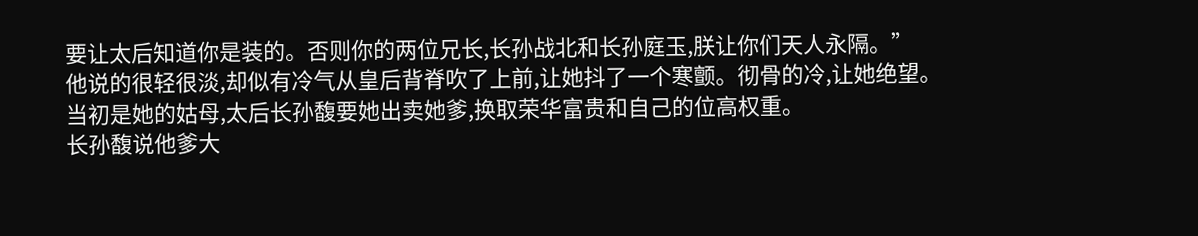要让太后知道你是装的。否则你的两位兄长,长孙战北和长孙庭玉,朕让你们天人永隔。”
他说的很轻很淡,却似有冷气从皇后背脊吹了上前,让她抖了一个寒颤。彻骨的冷,让她绝望。
当初是她的姑母,太后长孙馥要她出卖她爹,换取荣华富贵和自己的位高权重。
长孙馥说他爹大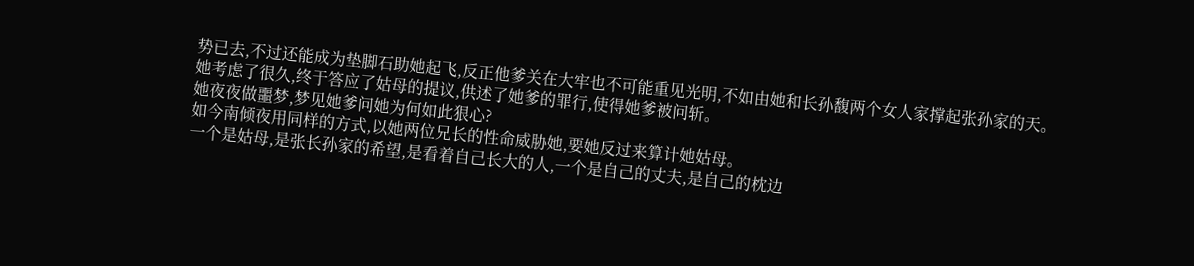势已去,不过还能成为垫脚石助她起飞,反正他爹关在大牢也不可能重见光明,不如由她和长孙馥两个女人家撑起张孙家的天。
她考虑了很久,终于答应了姑母的提议,供述了她爹的罪行,使得她爹被问斩。
她夜夜做噩梦,梦见她爹问她为何如此狠心?
如今南倾夜用同样的方式,以她两位兄长的性命威胁她,要她反过来算计她姑母。
一个是姑母,是张长孙家的希望,是看着自己长大的人,一个是自己的丈夫,是自己的枕边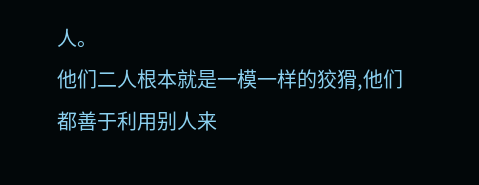人。
他们二人根本就是一模一样的狡猾,他们都善于利用别人来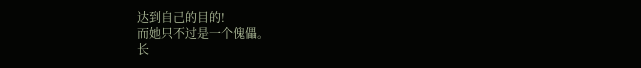达到自己的目的!
而她只不过是一个傀儡。
长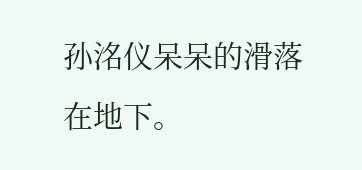孙洺仪呆呆的滑落在地下。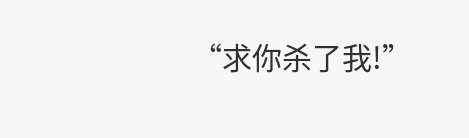“求你杀了我!”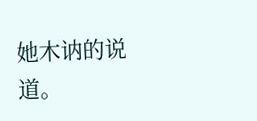她木讷的说道。